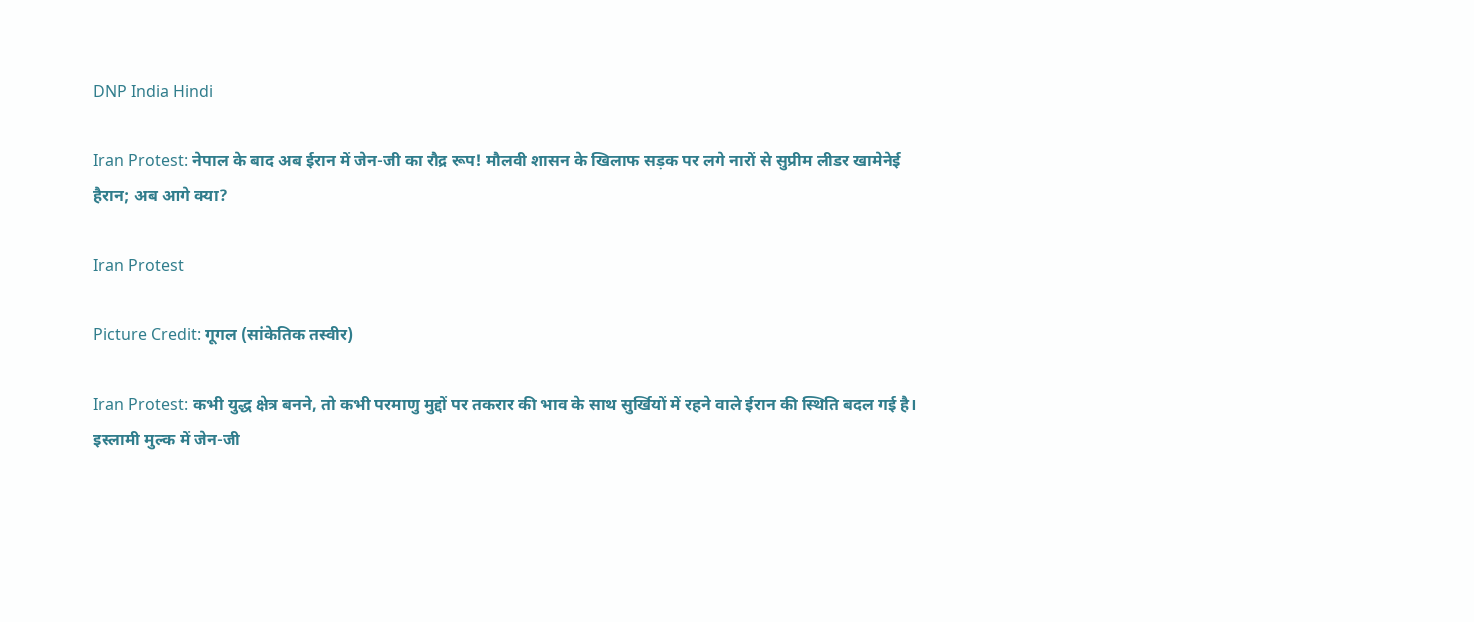DNP India Hindi

Iran Protest: नेपाल के बाद अब ईरान में जेन-जी का रौद्र रूप! मौलवी शासन के खिलाफ सड़क पर लगे नारों से सुप्रीम लीडर खामेनेई हैरान; अब आगे क्या?

Iran Protest

Picture Credit: गूगल (सांकेतिक तस्वीर)

Iran Protest: कभी युद्ध क्षेत्र बनने, तो कभी परमाणु मुद्दों पर तकरार की भाव के साथ सुर्खियों में रहने वाले ईरान की स्थिति बदल गई है। इस्लामी मुल्क में जेन-जी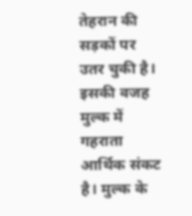तेहरान की सड़कों पर उतर चुकी है। इसकी वजह मुल्क में गहराता आर्थिक संकट है। मुल्क के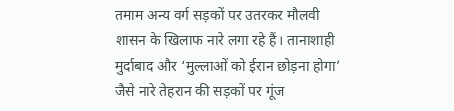तमाम अन्य वर्ग सड़कों पर उतरकर मौलवी शासन के खिलाफ नारे लगा रहे हैं। तानाशाही मुर्दाबाद और ‘मुल्लाओं को ईरान छोड़ना होगा’ जैसे नारे तेहरान की सड़कों पर गूंज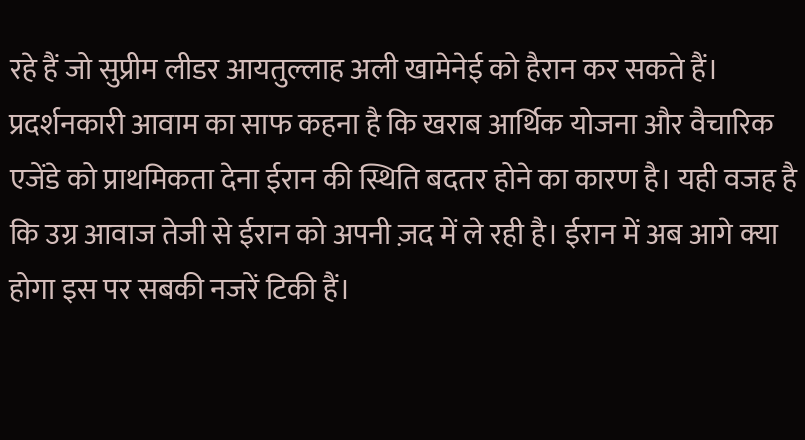रहे हैं जो सुप्रीम लीडर आयतुल्लाह अली खामेनेई को हैरान कर सकते हैं। प्रदर्शनकारी आवाम का साफ कहना है कि खराब आर्थिक योजना और वैचारिक एजेंडे को प्राथमिकता देना ईरान की स्थिति बदतर होने का कारण है। यही वजह है कि उग्र आवाज तेजी से ईरान को अपनी ज़द में ले रही है। ईरान में अब आगे क्या होगा इस पर सबकी नजरें टिकी हैं।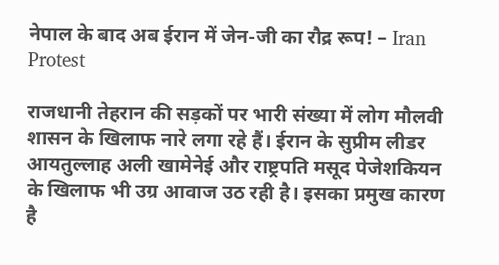नेपाल के बाद अब ईरान में जेन-जी का रौद्र रूप! – Iran Protest

राजधानी तेहरान की सड़कों पर भारी संख्या में लोग मौलवी शासन के खिलाफ नारे लगा रहे हैं। ईरान के सुप्रीम लीडर आयतुल्लाह अली खामेनेई और राष्ट्रपति मसूद पेजेशकियन के खिलाफ भी उग्र आवाज उठ रही है। इसका प्रमुख कारण है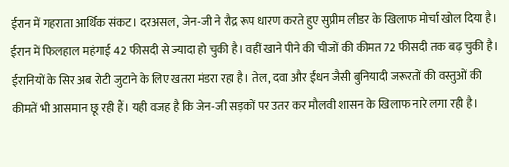ईरान में गहराता आर्थिक संकट। दरअसल, जेन-जी ने रौद्र रूप धारण करते हुए सुप्रीम लीडर के खिलाफ मोर्चा खोल दिया है। ईरान में फिलहाल महंगाई 42 फीसदी से ज्यादा हो चुकी है। वहीं खाने पीने की चीजों की कीमत 72 फीसदी तक बढ़ चुकी है। ईरानियों के सिर अब रोटी जुटाने के लिए खतरा मंडरा रहा है। तेल, दवा और ईंधन जैसी बुनियादी जरूरतों की वस्तुओं की कीमतें भी आसमान छू रही हैं। यही वजह है कि जेन-जी सड़कों पर उतर कर मौलवी शासन के खिलाफ नारे लगा रही है।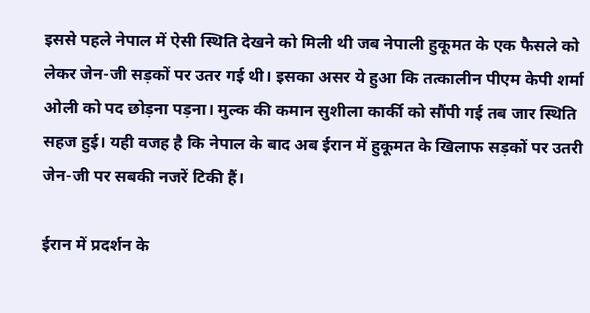इससे पहले नेपाल में ऐसी स्थिति देखने को मिली थी जब नेपाली हुकूमत के एक फैसले को लेकर जेन-जी सड़कों पर उतर गई थी। इसका असर ये हुआ कि तत्कालीन पीएम केपी शर्मा ओली को पद छोड़ना पड़ना। मुल्क की कमान सुशीला कार्की को सौंपी गई तब जार स्थिति सहज हुई। यही वजह है कि नेपाल के बाद अब ईरान में हुकूमत के खिलाफ सड़कों पर उतरी जेन-जी पर सबकी नजरें टिकी हैं।

ईरान में प्रदर्शन के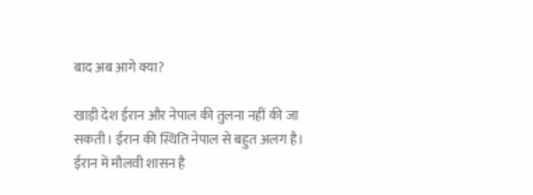बाद अब आगे क्या?

खाड़ी देश ईरान और नेपाल की तुलना नहीं की जा सकती। ईरान की स्थिति नेपाल से बहुत अलग है। ईरान में मौलवी शासन है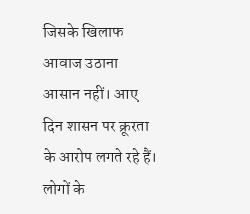जिसके खिलाफ आवाज उठाना आसान नहीं। आए दिन शासन पर क्रूरता के आरोप लगते रहे हैं। लोगों के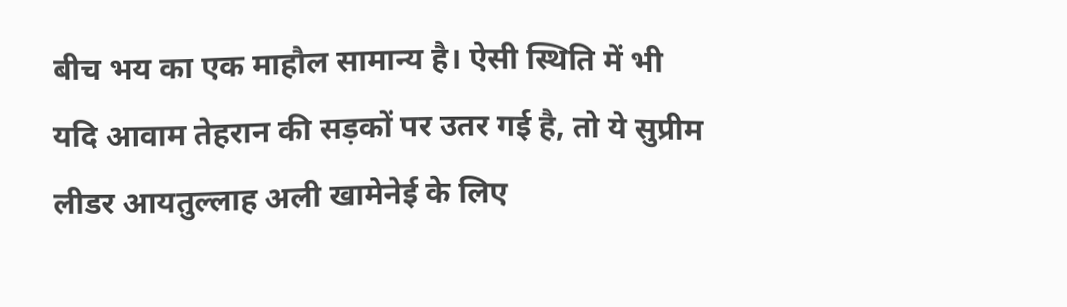बीच भय का एक माहौल सामान्य है। ऐसी स्थिति में भी यदि आवाम तेहरान की सड़कों पर उतर गई है, तो ये सुप्रीम लीडर आयतुल्लाह अली खामेनेई के लिए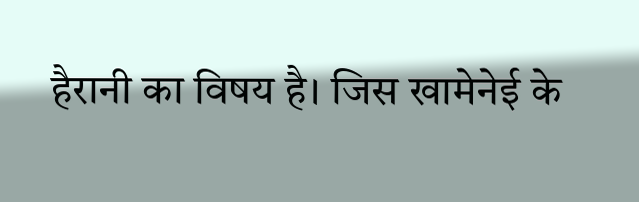हैरानी का विषय है। जिस खामेनेई के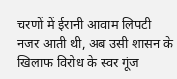चरणों में ईरानी आवाम लिपटी नजर आती थी, अब उसी शासन के खिलाफ विरोध के स्वर गूंज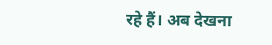रहे हैं। अब देखना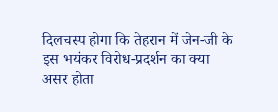दिलचस्प होगा कि तेहरान में जेन-जी के इस भयंकर विरोध-प्रदर्शन का क्या असर होता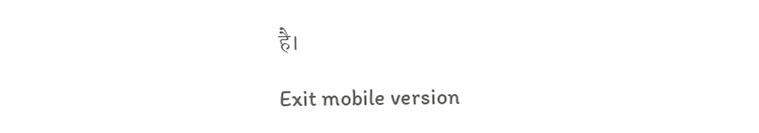है।

Exit mobile version